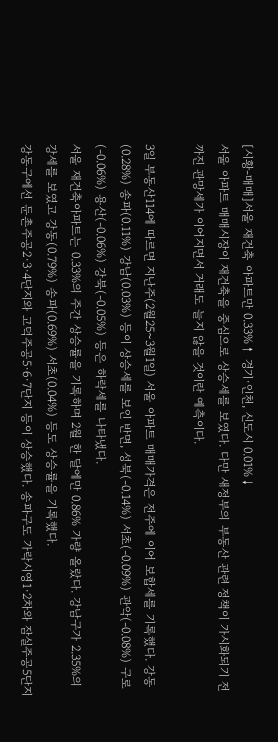[시황-매매]서울 재건축 아파트만 0.33%↑ 경기·인천, 신도시 0.01%↓
서울 아파트 매매시장이 재건축을 중심으로 상승세를 보였다. 다만 새정부의 부동산 관련 정책이 가시화되기 전까진 관망세가 이어지면서 거래도 늘지 않을 것이란 예측이다.

3일 부동산114에 따르면 지난주(2월25~3월1일) 서울 아파트 매매가격은 전주에 이어 보합세를 기록했다. 강동(0.28%) 송파(0.11%) 강남(0.03%) 등이 상승세를 보인 반면, 성북(-0.14%) 서초(-0.09%) 관악(-0.08%) 구로(-0.06%) 용산(-0.06%) 강북(-0.05%) 등은 하락세를 나타냈다.
서울 재건축아파트는 0.33%의 주간 상승률을 기록하며 2월 한 달에만 0.86% 가량 올랐다. 강남구가 2.35%의 강세를 보였고 강동(0.79%) 송파(0.69%) 서초(0.04%) 등도 상승률을 기록했다.
강동구에선 둔촌주공2·3·4단지와 고덕주공5·6·7단지 등이 상승했다. 송파구도 가락시영1·2차와 잠실주공5단지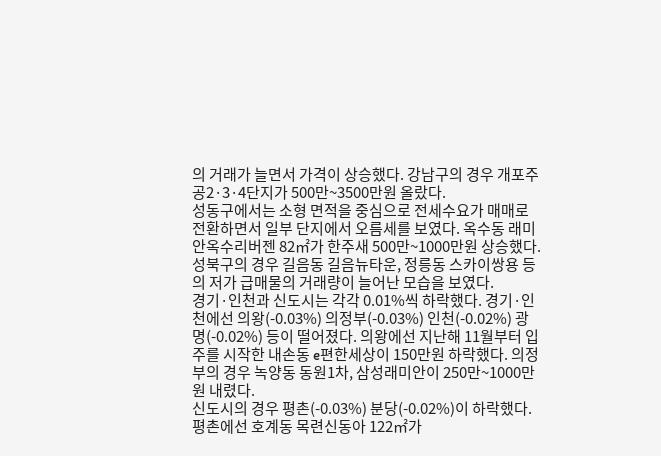의 거래가 늘면서 가격이 상승했다. 강남구의 경우 개포주공2·3·4단지가 500만~3500만원 올랐다.
성동구에서는 소형 면적을 중심으로 전세수요가 매매로 전환하면서 일부 단지에서 오름세를 보였다. 옥수동 래미안옥수리버젠 82㎡가 한주새 500만~1000만원 상승했다. 성북구의 경우 길음동 길음뉴타운, 정릉동 스카이쌍용 등의 저가 급매물의 거래량이 늘어난 모습을 보였다.
경기·인천과 신도시는 각각 0.01%씩 하락했다. 경기·인천에선 의왕(-0.03%) 의정부(-0.03%) 인천(-0.02%) 광명(-0.02%) 등이 떨어졌다. 의왕에선 지난해 11월부터 입주를 시작한 내손동 e편한세상이 150만원 하락했다. 의정부의 경우 녹양동 동원1차, 삼성래미안이 250만~1000만원 내렸다.
신도시의 경우 평촌(-0.03%) 분당(-0.02%)이 하락했다. 평촌에선 호계동 목련신동아 122㎡가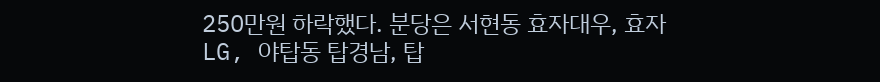250만원 하락했다. 분당은 서현동 효자대우, 효자LG, 야탑동 탑경남, 탑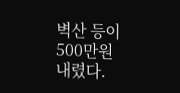벽산 등이 500만원 내렸다.